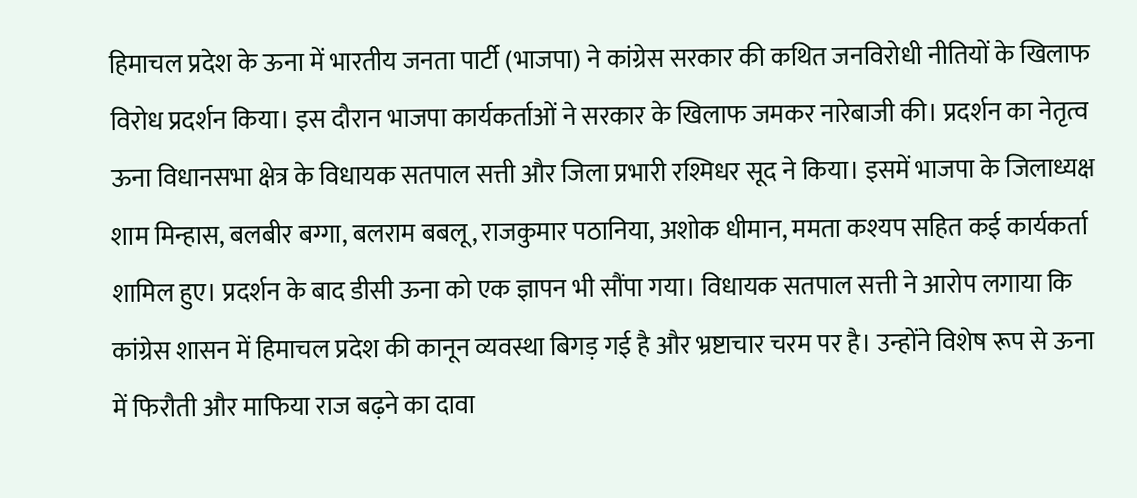हिमाचल प्रदेश के ऊना में भारतीय जनता पार्टी (भाजपा) ने कांग्रेस सरकार की कथित जनविरोधी नीतियों के खिलाफ विरोध प्रदर्शन किया। इस दौरान भाजपा कार्यकर्ताओं ने सरकार के खिलाफ जमकर नारेबाजी की। प्रदर्शन का नेतृत्व ऊना विधानसभा क्षेत्र के विधायक सतपाल सत्ती और जिला प्रभारी रश्मिधर सूद ने किया। इसमें भाजपा के जिलाध्यक्ष शाम मिन्हास, बलबीर बग्गा, बलराम बबलू, राजकुमार पठानिया, अशोक धीमान, ममता कश्यप सहित कई कार्यकर्ता शामिल हुए। प्रदर्शन के बाद डीसी ऊना को एक ज्ञापन भी सौंपा गया। विधायक सतपाल सत्ती ने आरोप लगाया कि कांग्रेस शासन में हिमाचल प्रदेश की कानून व्यवस्था बिगड़ गई है और भ्रष्टाचार चरम पर है। उन्होंने विशेष रूप से ऊना में फिरौती और माफिया राज बढ़ने का दावा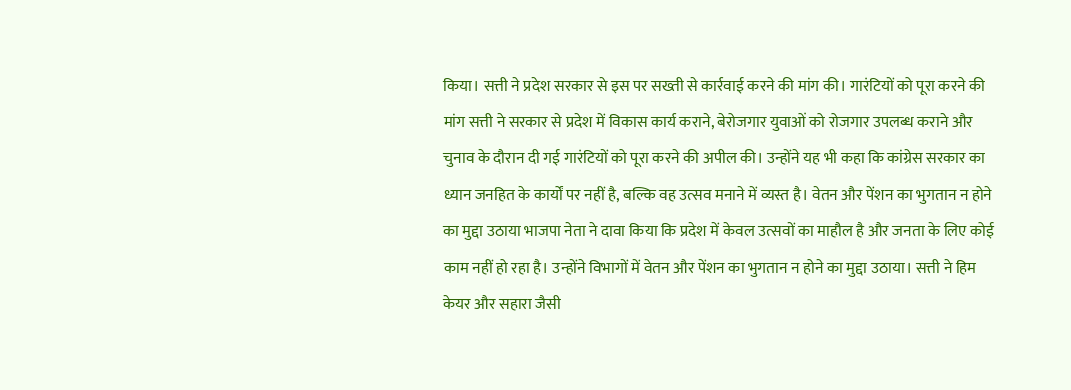किया। सत्ती ने प्रदेश सरकार से इस पर सख्ती से कार्रवाई करने की मांग की। गारंटियों को पूरा करने की मांग सत्ती ने सरकार से प्रदेश में विकास कार्य कराने, बेरोजगार युवाओं को रोजगार उपलब्ध कराने और चुनाव के दौरान दी गई गारंटियों को पूरा करने की अपील की। उन्होंने यह भी कहा कि कांग्रेस सरकार का ध्यान जनहित के कार्यों पर नहीं है, बल्कि वह उत्सव मनाने में व्यस्त है। वेतन और पेंशन का भुगतान न होने का मुद्दा उठाया भाजपा नेता ने दावा किया कि प्रदेश में केवल उत्सवों का माहौल है और जनता के लिए कोई काम नहीं हो रहा है। उन्होंने विभागों में वेतन और पेंशन का भुगतान न होने का मुद्दा उठाया। सत्ती ने हिम केयर और सहारा जैसी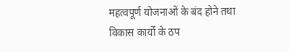महत्वपूर्ण योजनाओं के बंद होने तथा विकास कार्यों के ठप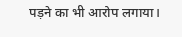पड़ने का भी आरोप लगाया।